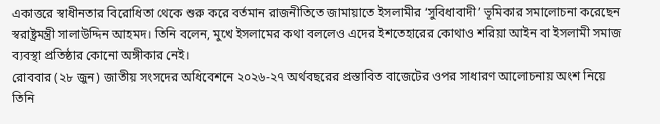একাত্তরে স্বাধীনতার বিরোধিতা থেকে শুরু করে বর্তমান রাজনীতিতে জামায়াতে ইসলামীর ‘সুবিধাবাদী’ ভূমিকার সমালোচনা করেছেন স্বরাষ্ট্রমন্ত্রী সালাউদ্দিন আহমদ। তিনি বলেন, মুখে ইসলামের কথা বললেও এদের ইশতেহারের কোথাও শরিয়া আইন বা ইসলামী সমাজ ব্যবস্থা প্রতিষ্ঠার কোনো অঙ্গীকার নেই।
রোববার (২৮ জুন) জাতীয় সংসদের অধিবেশনে ২০২৬-২৭ অর্থবছরের প্রস্তাবিত বাজেটের ওপর সাধারণ আলোচনায় অংশ নিয়ে তিনি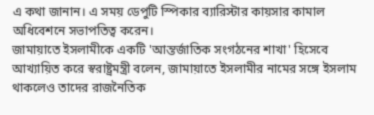এ কথা জানান। এ সময় ডেপুটি স্পিকার ব্যারিস্টার কায়সার কামাল অধিবেশনে সভাপতিত্ব করেন।
জামায়াতে ইসলামীকে একটি 'আন্তর্জাতিক সংগঠনের শাখা' হিসেবে আখ্যায়িত করে স্বরাষ্ট্রমন্ত্রী বলেন, জামায়াতে ইসলামীর নামের সঙ্গে ইসলাম থাকলেও তাদের রাজনৈতিক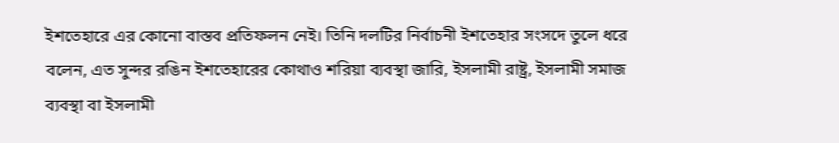ইশতেহারে এর কোনো বাস্তব প্রতিফলন নেই। তিনি দলটির নির্বাচনী ইশতেহার সংসদে তুলে ধরে বলেন, এত সুন্দর রঙিন ইশতেহারের কোথাও শরিয়া ব্যবস্থা জারি, ইসলামী রাষ্ট্র, ইসলামী সমাজ ব্যবস্থা বা ইসলামী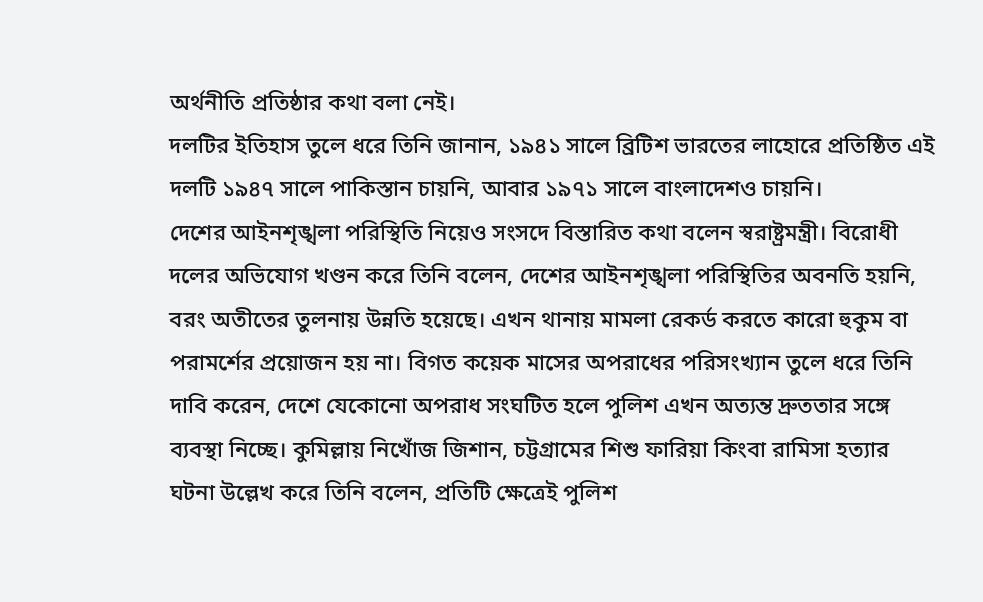অর্থনীতি প্রতিষ্ঠার কথা বলা নেই।
দলটির ইতিহাস তুলে ধরে তিনি জানান, ১৯৪১ সালে ব্রিটিশ ভারতের লাহোরে প্রতিষ্ঠিত এই দলটি ১৯৪৭ সালে পাকিস্তান চায়নি, আবার ১৯৭১ সালে বাংলাদেশও চায়নি।
দেশের আইনশৃঙ্খলা পরিস্থিতি নিয়েও সংসদে বিস্তারিত কথা বলেন স্বরাষ্ট্রমন্ত্রী। বিরোধী দলের অভিযোগ খণ্ডন করে তিনি বলেন, দেশের আইনশৃঙ্খলা পরিস্থিতির অবনতি হয়নি, বরং অতীতের তুলনায় উন্নতি হয়েছে। এখন থানায় মামলা রেকর্ড করতে কারো হুকুম বা পরামর্শের প্রয়োজন হয় না। বিগত কয়েক মাসের অপরাধের পরিসংখ্যান তুলে ধরে তিনি দাবি করেন, দেশে যেকোনো অপরাধ সংঘটিত হলে পুলিশ এখন অত্যন্ত দ্রুততার সঙ্গে ব্যবস্থা নিচ্ছে। কুমিল্লায় নিখোঁজ জিশান, চট্টগ্রামের শিশু ফারিয়া কিংবা রামিসা হত্যার ঘটনা উল্লেখ করে তিনি বলেন, প্রতিটি ক্ষেত্রেই পুলিশ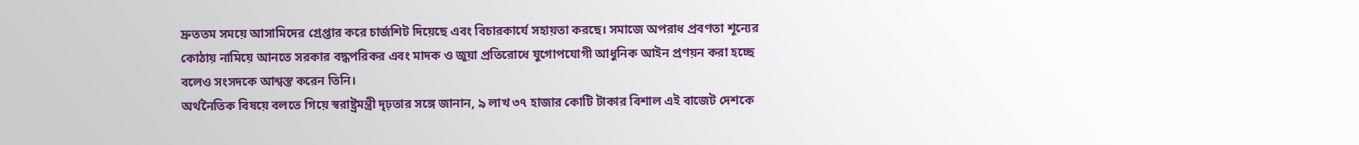দ্রুততম সময়ে আসামিদের গ্রেপ্তার করে চার্জশিট দিয়েছে এবং বিচারকার্যে সহায়তা করছে। সমাজে অপরাধ প্রবণতা শূন্যের কোঠায় নামিয়ে আনতে সরকার বদ্ধপরিকর এবং মাদক ও জুয়া প্রতিরোধে যুগোপযোগী আধুনিক আইন প্রণয়ন করা হচ্ছে বলেও সংসদকে আশ্বস্ত করেন তিনি।
অর্থনৈতিক বিষয়ে বলতে গিয়ে স্বরাষ্ট্রমন্ত্রী দৃঢ়তার সঙ্গে জানান, ৯ লাখ ৩৭ হাজার কোটি টাকার বিশাল এই বাজেট দেশকে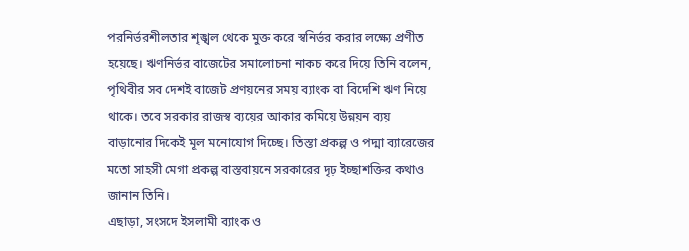পরনির্ভরশীলতার শৃঙ্খল থেকে মুক্ত করে স্বনির্ভর করার লক্ষ্যে প্রণীত হয়েছে। ঋণনির্ভর বাজেটের সমালোচনা নাকচ করে দিয়ে তিনি বলেন, পৃথিবীর সব দেশই বাজেট প্রণয়নের সময় ব্যাংক বা বিদেশি ঋণ নিয়ে থাকে। তবে সরকার রাজস্ব ব্যয়ের আকার কমিয়ে উন্নয়ন ব্যয় বাড়ানোর দিকেই মূল মনোযোগ দিচ্ছে। তিস্তা প্রকল্প ও পদ্মা ব্যারেজের মতো সাহসী মেগা প্রকল্প বাস্তবায়নে সরকারের দৃঢ় ইচ্ছাশক্তির কথাও জানান তিনি।
এছাড়া, সংসদে ইসলামী ব্যাংক ও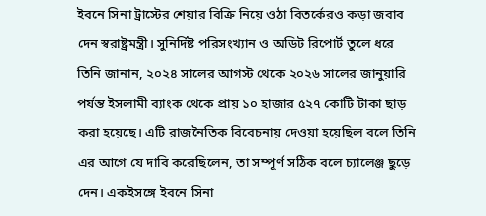ইবনে সিনা ট্রাস্টের শেয়ার বিক্রি নিয়ে ওঠা বিতর্কেরও কড়া জবাব দেন স্বরাষ্ট্রমন্ত্রী। সুনির্দিষ্ট পরিসংখ্যান ও অডিট রিপোর্ট তুলে ধরে তিনি জানান, ২০২৪ সালের আগস্ট থেকে ২০২৬ সালের জানুয়ারি পর্যন্ত ইসলামী ব্যাংক থেকে প্রায় ১০ হাজার ৫২৭ কোটি টাকা ছাড় করা হয়েছে। এটি রাজনৈতিক বিবেচনায় দেওয়া হয়েছিল বলে তিনি এর আগে যে দাবি করেছিলেন, তা সম্পূর্ণ সঠিক বলে চ্যালেঞ্জ ছুড়ে দেন। একইসঙ্গে ইবনে সিনা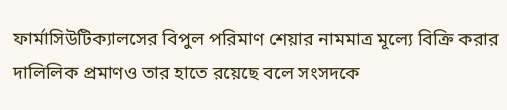ফার্মাসিউটিক্যালসের বিপুল পরিমাণ শেয়ার নামমাত্র মূল্যে বিক্রি করার দালিলিক প্রমাণও তার হাতে রয়েছে বলে সংসদকে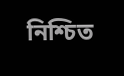নিশ্চিত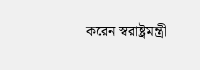করেন স্বরাষ্ট্রমন্ত্রী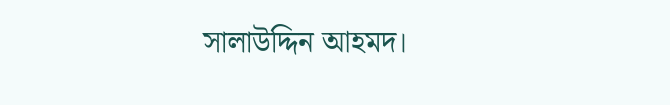সালাউদ্দিন আহমদ।